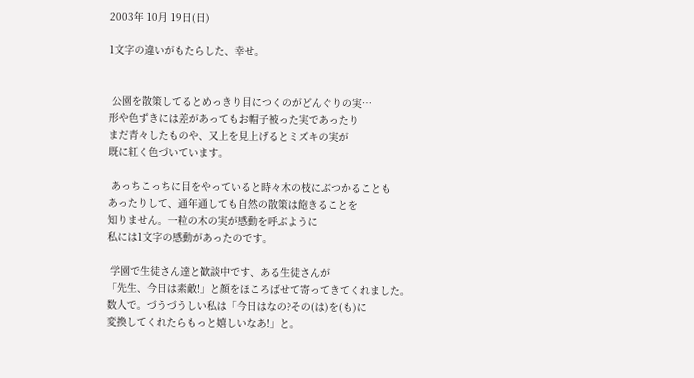2003年 10月 19日(日)

1文字の違いがもたらした、幸せ。


 公園を散策してるとめっきり目につくのがどんぐりの実…
形や色ずきには差があってもお帽子被った実であったり
まだ青々したものや、又上を見上げるとミズキの実が
既に紅く色づいています。

 あっちこっちに目をやっていると時々木の枝にぶつかることも
あったりして、通年通しても自然の散策は飽きることを
知りません。一粒の木の実が感動を呼ぶように
私には1文字の感動があったのです。

 学園で生徒さん達と歓談中です、ある生徒さんが
「先生、今日は素敵!」と顔をほころばせて寄ってきてくれました。
数人で。づうづうしい私は「今日はなの?その(は)を(も)に
変換してくれたらもっと嬉しいなあ!」と。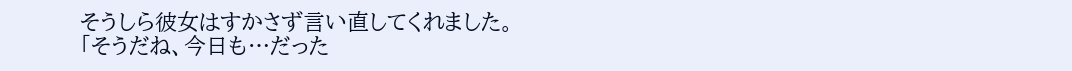そうしら彼女はすかさず言い直してくれました。
「そうだね、今日も…だった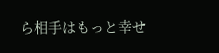ら相手はもっと幸せ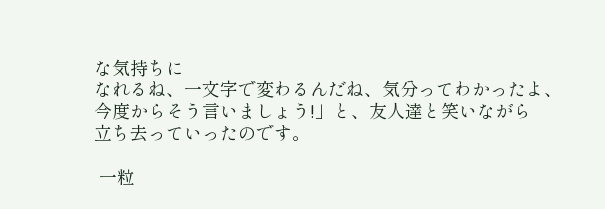な気持ちに
なれるね、一文字で変わるんだね、気分ってわかったよ、
今度からそう言いましょう!」と、友人達と笑いながら
立ち去っていったのです。

 一粒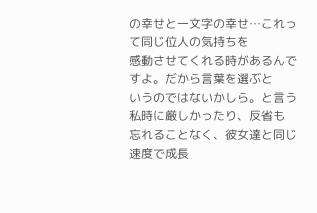の幸せと一文字の幸せ…これって同じ位人の気持ちを
感動させてくれる時があるんですよ。だから言葉を選ぶと
いうのではないかしら。と言う私時に厳しかったり、反省も
忘れることなく、彼女達と同じ速度で成長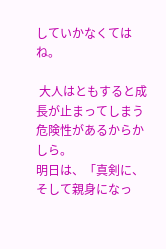していかなくてはね。

 大人はともすると成長が止まってしまう危険性があるからかしら。
明日は、「真剣に、そして親身になっ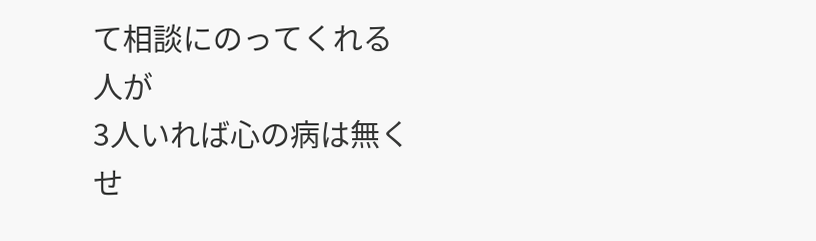て相談にのってくれる人が
3人いれば心の病は無くせ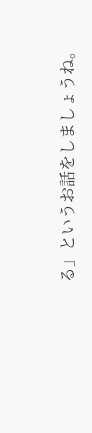る」というお話をしましょうね。